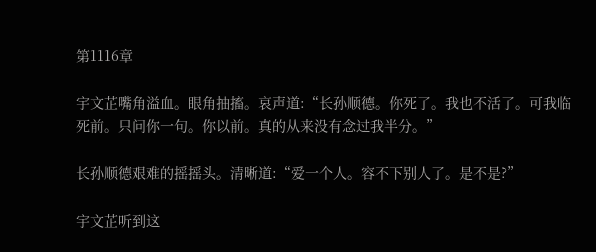第1116章

宇文芷嘴角溢血。眼角抽搐。哀声道:“长孙顺德。你死了。我也不活了。可我临死前。只问你一句。你以前。真的从来没有念过我半分。”

长孙顺德艰难的摇摇头。清晰道:“爱一个人。容不下别人了。是不是?”

宇文芷听到这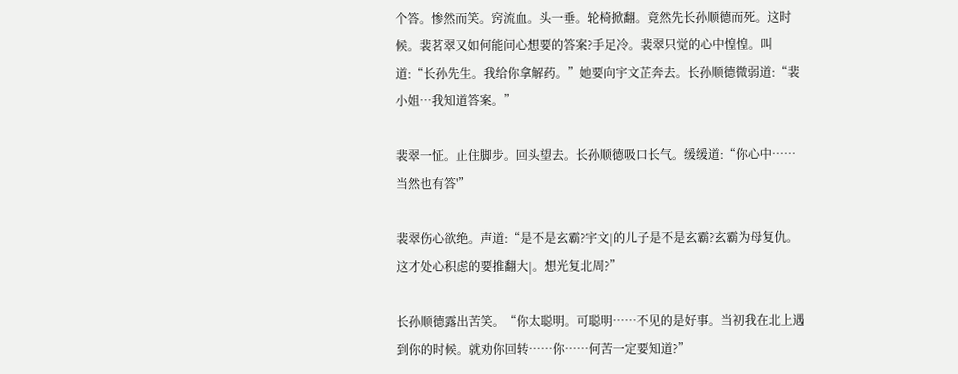个答。惨然而笑。窍流血。头一垂。轮椅掀翻。竟然先长孙顺德而死。这时候。裴茗翠又如何能问心想要的答案?手足冷。裴翠只觉的心中惶惶。叫道:“长孙先生。我给你拿解药。”她要向宇文芷奔去。长孙顺德微弱道:“裴小姐…我知道答案。”

裴翠一怔。止住脚步。回头望去。长孙顺德吸口长气。缓缓道:“你心中……当然也有答'”

裴翠伤心欲绝。声道:“是不是玄霸?宇文|的儿子是不是玄霸?玄霸为母复仇。这才处心积虑的要推翻大|。想光复北周?”

长孙顺德露出苦笑。“你太聪明。可聪明……不见的是好事。当初我在北上遇到你的时候。就劝你回转……你……何苦一定要知道?”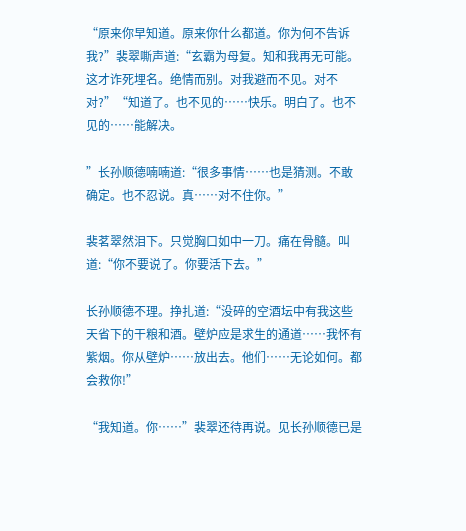“原来你早知道。原来你什么都道。你为何不告诉我?”裴翠嘶声道:“玄霸为母复。知和我再无可能。这才诈死埋名。绝情而别。对我避而不见。对不对?”“知道了。也不见的……快乐。明白了。也不见的……能解决。

”长孙顺德喃喃道:“很多事情……也是猜测。不敢确定。也不忍说。真……对不住你。”

裴茗翠然泪下。只觉胸口如中一刀。痛在骨髓。叫道:“你不要说了。你要活下去。”

长孙顺德不理。挣扎道:“没碎的空酒坛中有我这些天省下的干粮和酒。壁炉应是求生的通道……我怀有紫烟。你从壁炉……放出去。他们……无论如何。都会救你!”

“我知道。你……”裴翠还待再说。见长孙顺德已是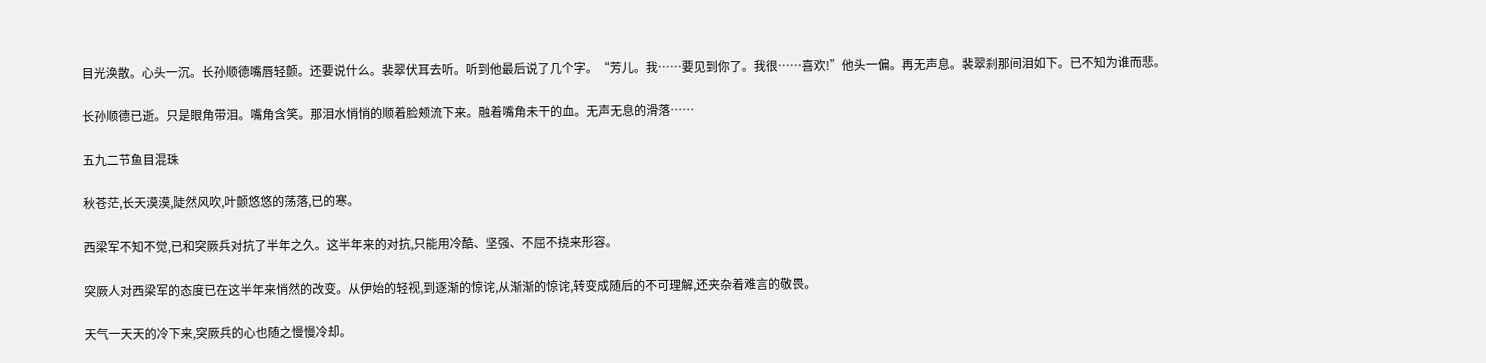目光涣散。心头一沉。长孙顺德嘴唇轻颤。还要说什么。裴翠伏耳去听。听到他最后说了几个字。“芳儿。我……要见到你了。我很……喜欢!”他头一偏。再无声息。裴翠刹那间泪如下。已不知为谁而悲。

长孙顺德已逝。只是眼角带泪。嘴角含笑。那泪水悄悄的顺着脸颊流下来。融着嘴角未干的血。无声无息的滑落……

五九二节鱼目混珠

秋苍茫,长天漠漠,陡然风吹,叶颤悠悠的荡落,已的寒。

西梁军不知不觉,已和突厥兵对抗了半年之久。这半年来的对抗,只能用冷酷、坚强、不屈不挠来形容。

突厥人对西梁军的态度已在这半年来悄然的改变。从伊始的轻视,到逐渐的惊诧,从渐渐的惊诧,转变成随后的不可理解,还夹杂着难言的敬畏。

天气一天天的冷下来,突厥兵的心也随之慢慢冷却。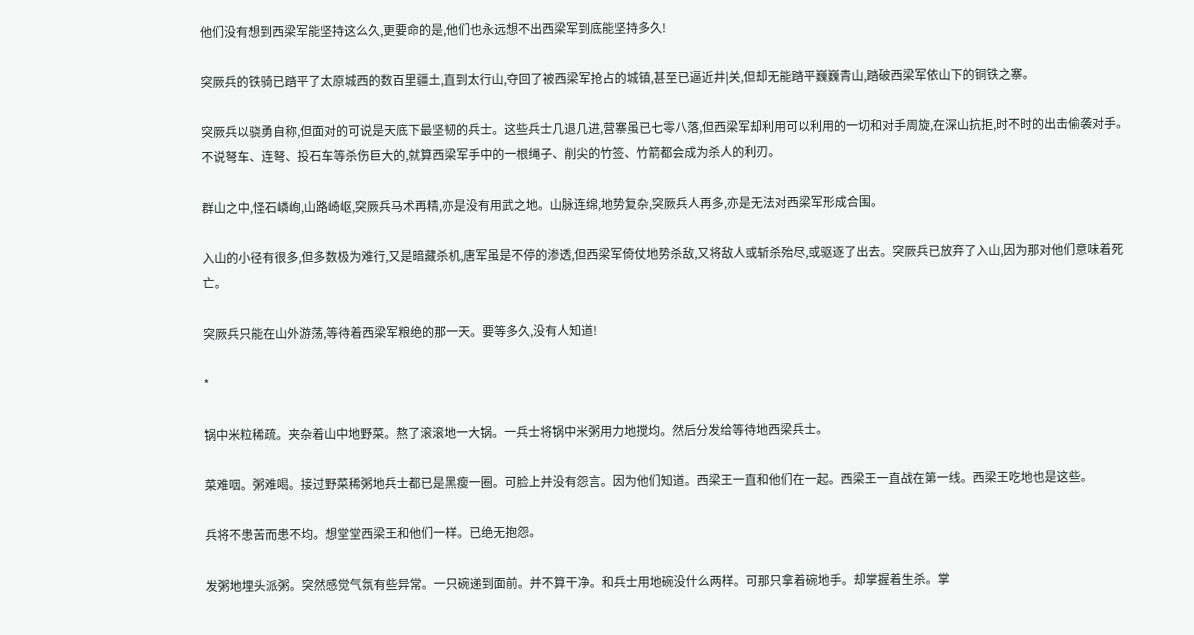他们没有想到西梁军能坚持这么久,更要命的是,他们也永远想不出西梁军到底能坚持多久!

突厥兵的铁骑已踏平了太原城西的数百里疆土,直到太行山,夺回了被西梁军抢占的城镇,甚至已逼近井|关,但却无能踏平巍巍青山,踏破西梁军依山下的铜铁之寨。

突厥兵以骁勇自称,但面对的可说是天底下最坚韧的兵士。这些兵士几退几进,营寨虽已七零八落,但西梁军却利用可以利用的一切和对手周旋,在深山抗拒,时不时的出击偷袭对手。不说弩车、连弩、投石车等杀伤巨大的,就算西梁军手中的一根绳子、削尖的竹签、竹箭都会成为杀人的利刃。

群山之中,怪石嶙峋,山路崎岖,突厥兵马术再精,亦是没有用武之地。山脉连绵,地势复杂,突厥兵人再多,亦是无法对西梁军形成合围。

入山的小径有很多,但多数极为难行,又是暗藏杀机,唐军虽是不停的渗透,但西梁军倚仗地势杀敌,又将敌人或斩杀殆尽,或驱逐了出去。突厥兵已放弃了入山,因为那对他们意味着死亡。

突厥兵只能在山外游荡,等待着西梁军粮绝的那一天。要等多久,没有人知道!

*

锅中米粒稀疏。夹杂着山中地野菜。熬了滚滚地一大锅。一兵士将锅中米粥用力地搅均。然后分发给等待地西梁兵士。

菜难咽。粥难喝。接过野菜稀粥地兵士都已是黑瘦一圈。可脸上并没有怨言。因为他们知道。西梁王一直和他们在一起。西梁王一直战在第一线。西梁王吃地也是这些。

兵将不患苦而患不均。想堂堂西梁王和他们一样。已绝无抱怨。

发粥地埋头派粥。突然感觉气氛有些异常。一只碗递到面前。并不算干净。和兵士用地碗没什么两样。可那只拿着碗地手。却掌握着生杀。掌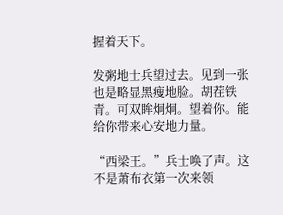握着天下。

发粥地士兵望过去。见到一张也是略显黑瘦地脸。胡茬铁青。可双眸炯炯。望着你。能给你带来心安地力量。

“西梁王。”兵士唤了声。这不是萧布衣第一次来领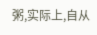粥,实际上,自从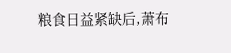粮食日益紧缺后,萧布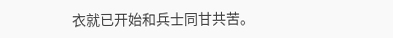衣就已开始和兵士同甘共苦。